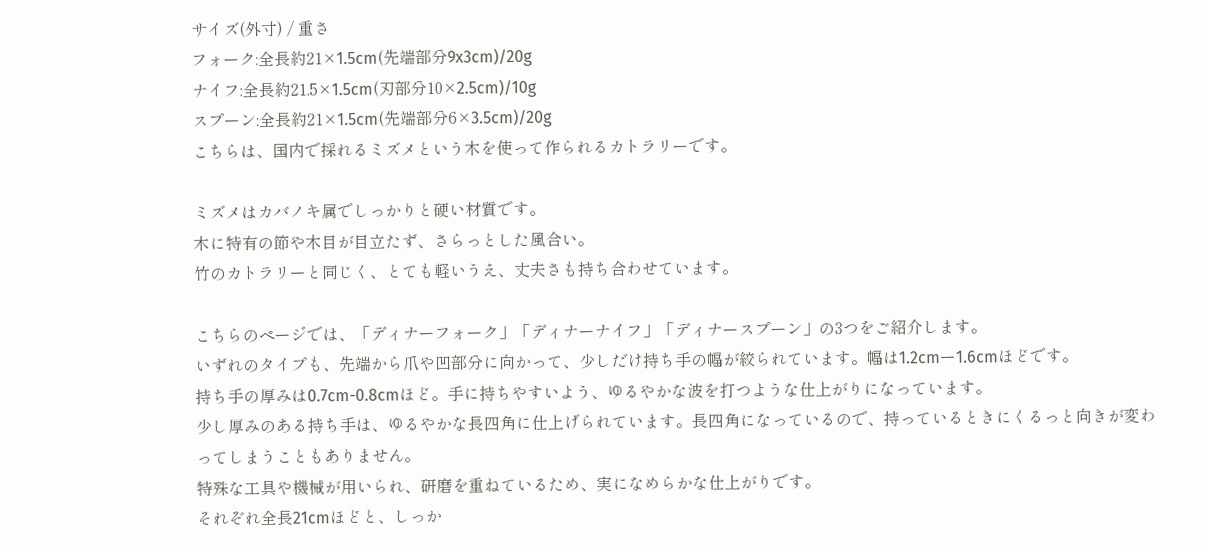サイズ(外寸) / 重さ
フォーク:全長約21×1.5cm(先端部分9x3cm)/20g
ナイフ:全長約21.5×1.5cm(刃部分10×2.5cm)/10g
スプーン:全長約21×1.5cm(先端部分6×3.5cm)/20g
こちらは、国内で採れるミズメという木を使って作られるカトラリーです。

ミズメはカバノキ属でしっかりと硬い材質です。
木に特有の節や木目が目立たず、さらっとした風合い。
竹のカトラリーと同じく、とても軽いうえ、丈夫さも持ち合わせています。

こちらのページでは、「ディナーフォーク」「ディナーナイフ」「ディナースプーン」の3つをご紹介します。
いずれのタイプも、先端から爪や凹部分に向かって、少しだけ持ち手の幅が絞られています。幅は1.2cmー1.6cmほどです。
持ち手の厚みは0.7cm-0.8cmほど。手に持ちやすいよう、ゆるやかな波を打つような仕上がりになっています。
少し厚みのある持ち手は、ゆるやかな長四角に仕上げられています。長四角になっているので、持っているときにくるっと向きが変わってしまうこともありません。
特殊な工具や機械が用いられ、研磨を重ねているため、実になめらかな仕上がりです。
それぞれ全長21cmほどと、しっか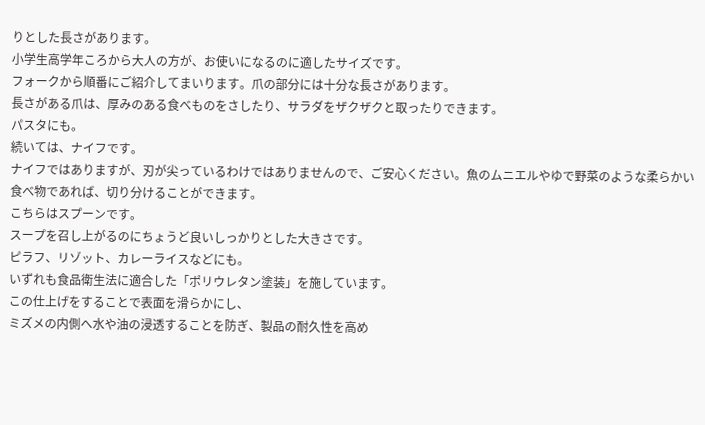りとした長さがあります。
小学生高学年ころから大人の方が、お使いになるのに適したサイズです。
フォークから順番にご紹介してまいります。爪の部分には十分な長さがあります。
長さがある爪は、厚みのある食べものをさしたり、サラダをザクザクと取ったりできます。
パスタにも。
続いては、ナイフです。
ナイフではありますが、刃が尖っているわけではありませんので、ご安心ください。魚のムニエルやゆで野菜のような柔らかい食べ物であれば、切り分けることができます。
こちらはスプーンです。
スープを召し上がるのにちょうど良いしっかりとした大きさです。
ピラフ、リゾット、カレーライスなどにも。
いずれも食品衛生法に適合した「ポリウレタン塗装」を施しています。
この仕上げをすることで表面を滑らかにし、
ミズメの内側へ水や油の浸透することを防ぎ、製品の耐久性を高め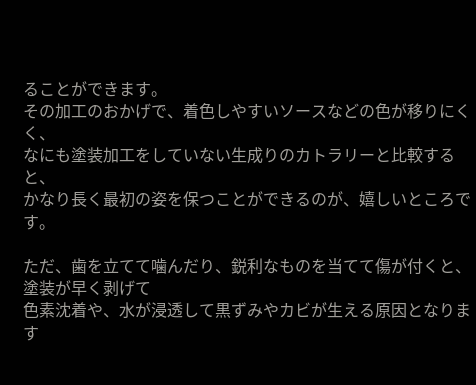ることができます。
その加工のおかげで、着色しやすいソースなどの色が移りにくく、
なにも塗装加工をしていない生成りのカトラリーと比較すると、
かなり長く最初の姿を保つことができるのが、嬉しいところです。

ただ、歯を立てて噛んだり、鋭利なものを当てて傷が付くと、塗装が早く剥げて
色素沈着や、水が浸透して黒ずみやカビが生える原因となります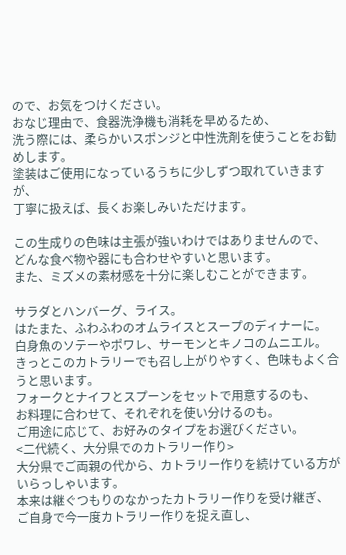ので、お気をつけください。
おなじ理由で、食器洗浄機も消耗を早めるため、
洗う際には、柔らかいスポンジと中性洗剤を使うことをお勧めします。
塗装はご使用になっているうちに少しずつ取れていきますが、
丁寧に扱えば、長くお楽しみいただけます。

この生成りの色味は主張が強いわけではありませんので、
どんな食べ物や器にも合わせやすいと思います。
また、ミズメの素材感を十分に楽しむことができます。

サラダとハンバーグ、ライス。
はたまた、ふわふわのオムライスとスープのディナーに。
白身魚のソテーやポワレ、サーモンとキノコのムニエル。
きっとこのカトラリーでも召し上がりやすく、色味もよく合うと思います。
フォークとナイフとスプーンをセットで用意するのも、
お料理に合わせて、それぞれを使い分けるのも。
ご用途に応じて、お好みのタイプをお選びください。
<二代続く、大分県でのカトラリー作り>
大分県でご両親の代から、カトラリー作りを続けている方がいらっしゃいます。
本来は継ぐつもりのなかったカトラリー作りを受け継ぎ、
ご自身で今一度カトラリー作りを捉え直し、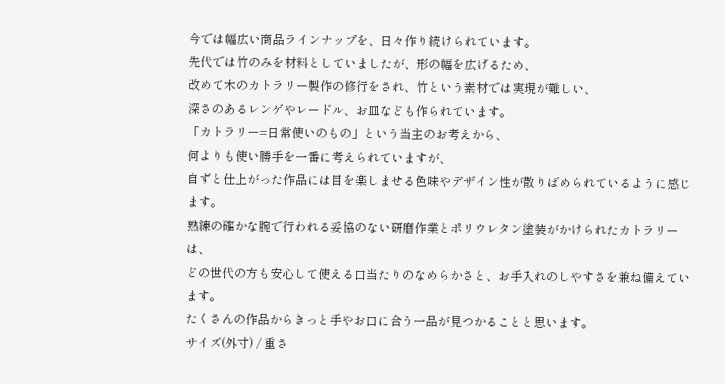今では幅広い商品ラインナップを、日々作り続けられています。
先代では竹のみを材料としていましたが、形の幅を広げるため、
改めて木のカトラリー製作の修行をされ、竹という素材では実現が難しい、
深さのあるレンゲやレードル、お皿なども作られています。
「カトラリー=日常使いのもの」という当主のお考えから、
何よりも使い勝手を一番に考えられていますが、
自ずと仕上がった作品には目を楽しませる色味やデザイン性が散りばめられているように感じます。
熟練の確かな腕で行われる妥協のない研磨作業とポリウレタン塗装がかけられたカトラリーは、
どの世代の方も安心して使える口当たりのなめらかさと、お手入れのしやすさを兼ね備えています。
たくさんの作品からきっと手やお口に合う一品が見つかることと思います。
サイズ(外寸) / 重さ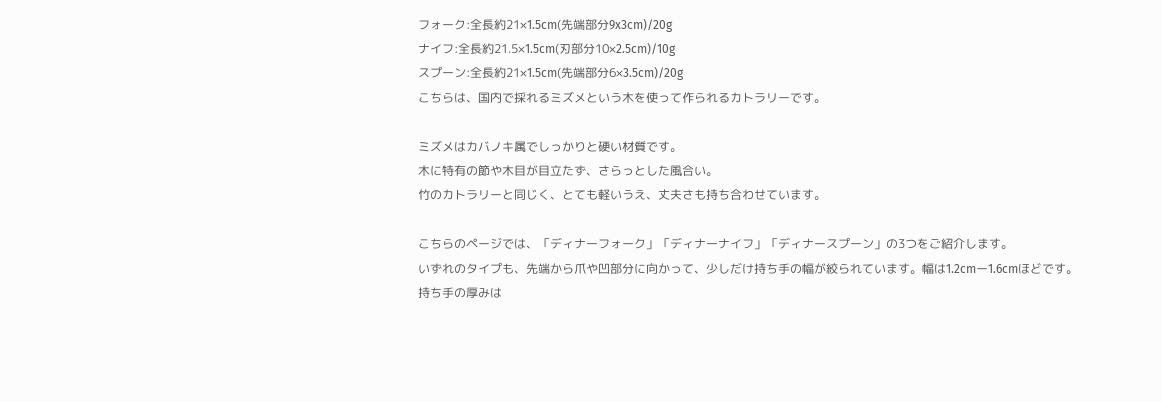フォーク:全長約21×1.5cm(先端部分9x3cm)/20g
ナイフ:全長約21.5×1.5cm(刃部分10×2.5cm)/10g
スプーン:全長約21×1.5cm(先端部分6×3.5cm)/20g
こちらは、国内で採れるミズメという木を使って作られるカトラリーです。

ミズメはカバノキ属でしっかりと硬い材質です。
木に特有の節や木目が目立たず、さらっとした風合い。
竹のカトラリーと同じく、とても軽いうえ、丈夫さも持ち合わせています。

こちらのページでは、「ディナーフォーク」「ディナーナイフ」「ディナースプーン」の3つをご紹介します。
いずれのタイプも、先端から爪や凹部分に向かって、少しだけ持ち手の幅が絞られています。幅は1.2cmー1.6cmほどです。
持ち手の厚みは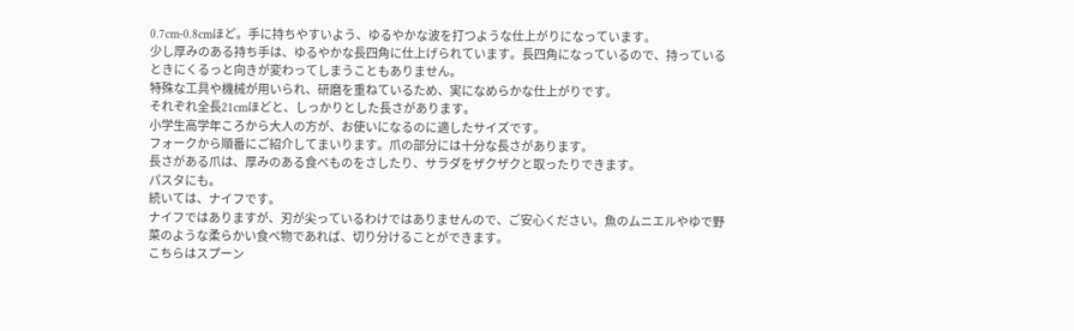0.7cm-0.8cmほど。手に持ちやすいよう、ゆるやかな波を打つような仕上がりになっています。
少し厚みのある持ち手は、ゆるやかな長四角に仕上げられています。長四角になっているので、持っているときにくるっと向きが変わってしまうこともありません。
特殊な工具や機械が用いられ、研磨を重ねているため、実になめらかな仕上がりです。
それぞれ全長21cmほどと、しっかりとした長さがあります。
小学生高学年ころから大人の方が、お使いになるのに適したサイズです。
フォークから順番にご紹介してまいります。爪の部分には十分な長さがあります。
長さがある爪は、厚みのある食べものをさしたり、サラダをザクザクと取ったりできます。
パスタにも。
続いては、ナイフです。
ナイフではありますが、刃が尖っているわけではありませんので、ご安心ください。魚のムニエルやゆで野菜のような柔らかい食べ物であれば、切り分けることができます。
こちらはスプーン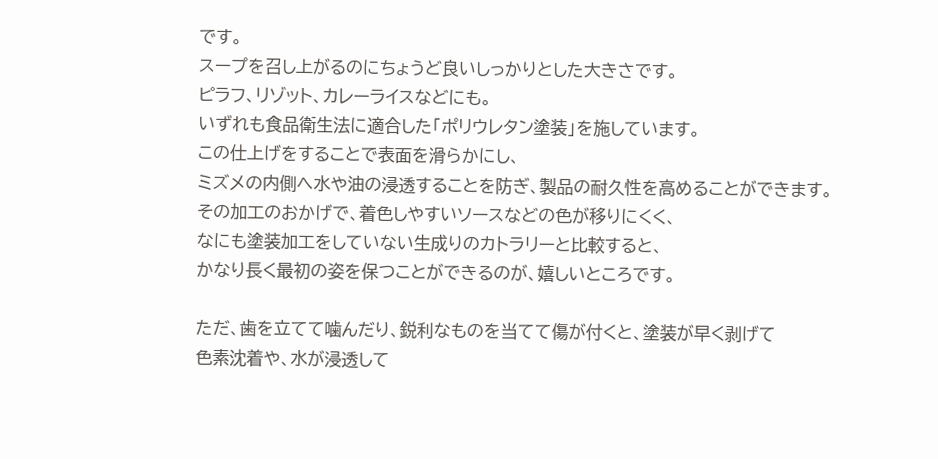です。
スープを召し上がるのにちょうど良いしっかりとした大きさです。
ピラフ、リゾット、カレーライスなどにも。
いずれも食品衛生法に適合した「ポリウレタン塗装」を施しています。
この仕上げをすることで表面を滑らかにし、
ミズメの内側へ水や油の浸透することを防ぎ、製品の耐久性を高めることができます。
その加工のおかげで、着色しやすいソースなどの色が移りにくく、
なにも塗装加工をしていない生成りのカトラリーと比較すると、
かなり長く最初の姿を保つことができるのが、嬉しいところです。

ただ、歯を立てて噛んだり、鋭利なものを当てて傷が付くと、塗装が早く剥げて
色素沈着や、水が浸透して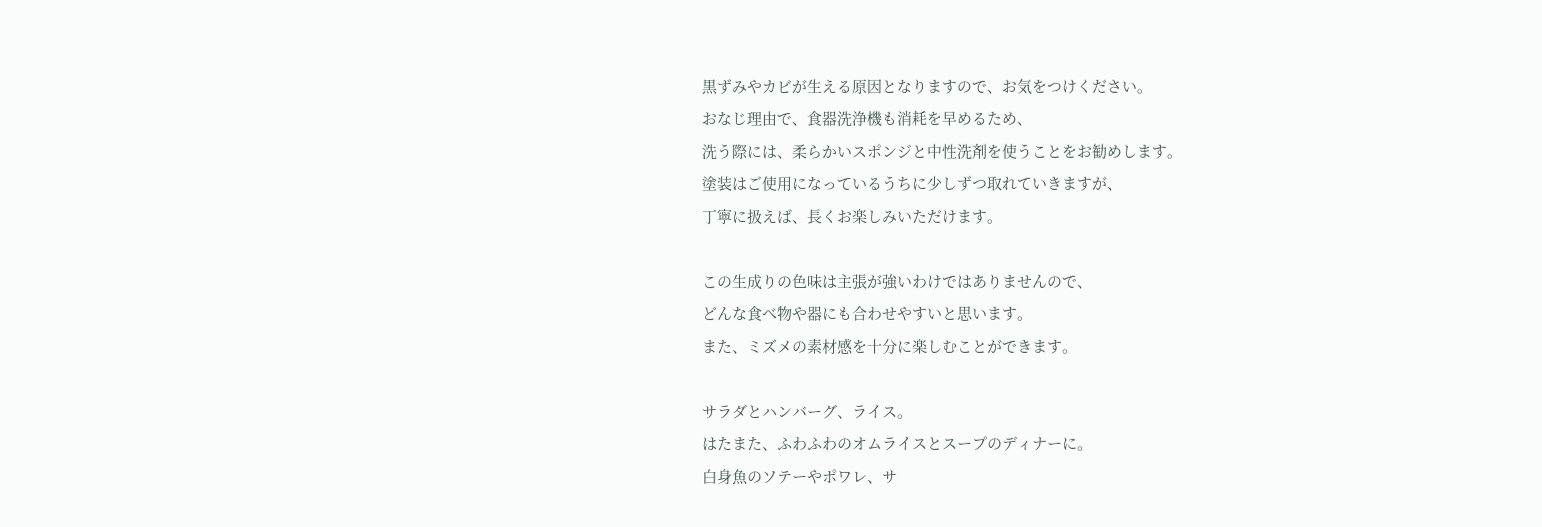黒ずみやカビが生える原因となりますので、お気をつけください。
おなじ理由で、食器洗浄機も消耗を早めるため、
洗う際には、柔らかいスポンジと中性洗剤を使うことをお勧めします。
塗装はご使用になっているうちに少しずつ取れていきますが、
丁寧に扱えば、長くお楽しみいただけます。

この生成りの色味は主張が強いわけではありませんので、
どんな食べ物や器にも合わせやすいと思います。
また、ミズメの素材感を十分に楽しむことができます。

サラダとハンバーグ、ライス。
はたまた、ふわふわのオムライスとスープのディナーに。
白身魚のソテーやポワレ、サ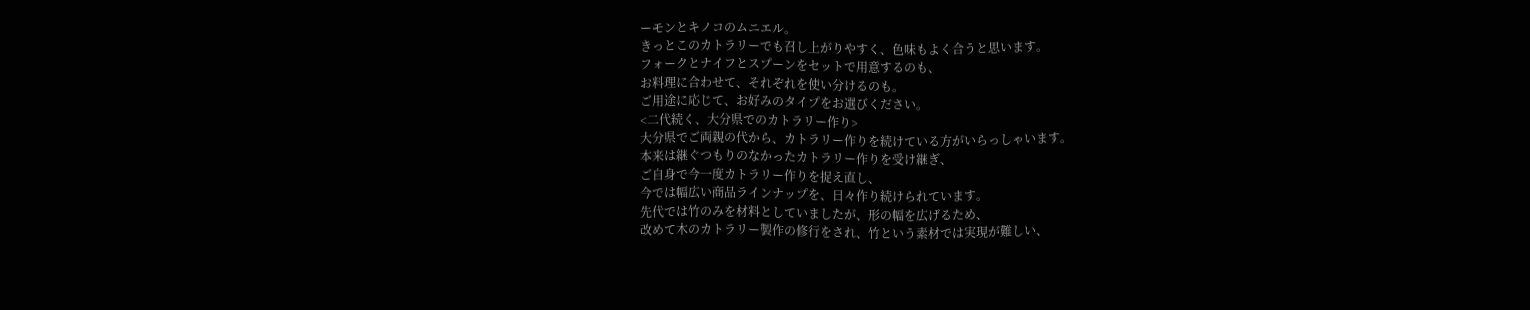ーモンとキノコのムニエル。
きっとこのカトラリーでも召し上がりやすく、色味もよく合うと思います。
フォークとナイフとスプーンをセットで用意するのも、
お料理に合わせて、それぞれを使い分けるのも。
ご用途に応じて、お好みのタイプをお選びください。
<二代続く、大分県でのカトラリー作り>
大分県でご両親の代から、カトラリー作りを続けている方がいらっしゃいます。
本来は継ぐつもりのなかったカトラリー作りを受け継ぎ、
ご自身で今一度カトラリー作りを捉え直し、
今では幅広い商品ラインナップを、日々作り続けられています。
先代では竹のみを材料としていましたが、形の幅を広げるため、
改めて木のカトラリー製作の修行をされ、竹という素材では実現が難しい、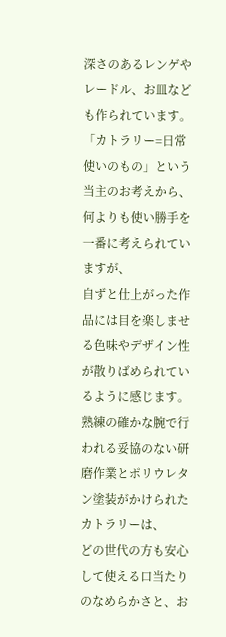深さのあるレンゲやレードル、お皿なども作られています。
「カトラリー=日常使いのもの」という当主のお考えから、
何よりも使い勝手を一番に考えられていますが、
自ずと仕上がった作品には目を楽しませる色味やデザイン性が散りばめられているように感じます。
熟練の確かな腕で行われる妥協のない研磨作業とポリウレタン塗装がかけられたカトラリーは、
どの世代の方も安心して使える口当たりのなめらかさと、お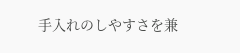手入れのしやすさを兼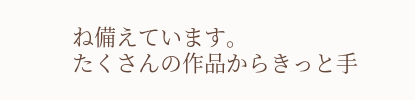ね備えています。
たくさんの作品からきっと手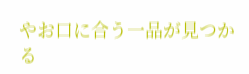やお口に合う一品が見つかる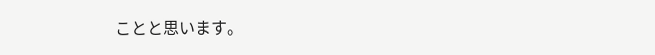ことと思います。